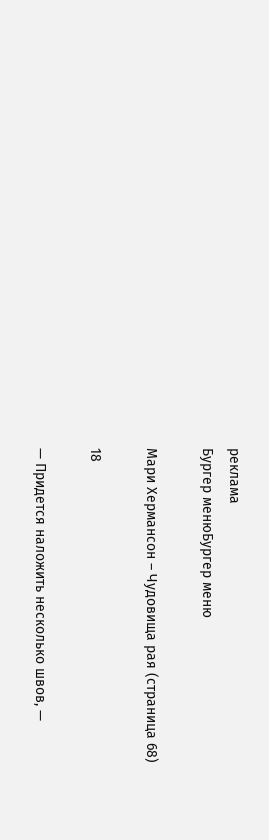реклама
Бургер менюБургер меню

Мари Хермансон – Чудовища рая (страница 68)

18

— Придется наложить несколько швов, —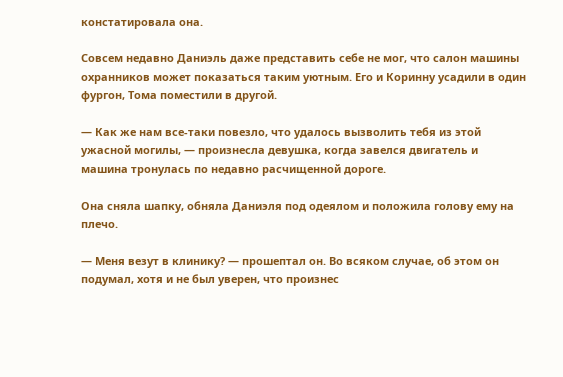констатировала она.

Совсем недавно Даниэль даже представить себе не мог, что салон машины охранников может показаться таким уютным. Его и Коринну усадили в один фургон, Тома поместили в другой.

— Как же нам все-таки повезло, что удалось вызволить тебя из этой ужасной могилы, — произнесла девушка, когда завелся двигатель и машина тронулась по недавно расчищенной дороге.

Она сняла шапку, обняла Даниэля под одеялом и положила голову ему на плечо.

— Меня везут в клинику? — прошептал он. Во всяком случае, об этом он подумал, хотя и не был уверен, что произнес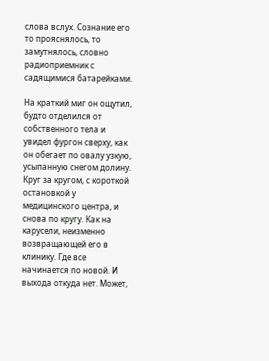слова вслух. Сознание его то прояснялось, то замутнялось, словно радиоприемник с садящимися батарейками.

На краткий миг он ощутил, будто отделился от собственного тела и увидел фургон сверху, как он обегает по овалу узкую, усыпанную снегом долину. Круг за кругом, с короткой остановкой у медицинского центра, и снова по кругу. Как на карусели, неизменно возвращающей его в клинику. Где все начинается по новой. И выхода откуда нет. Может,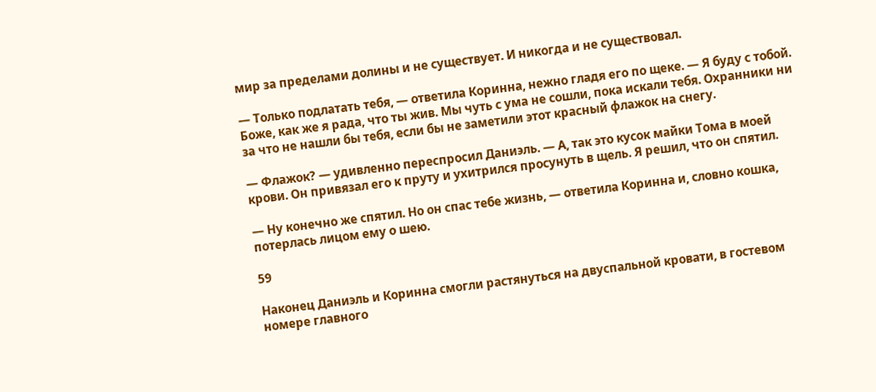мир за пределами долины и не существует. И никогда и не существовал.

— Только подлатать тебя, — ответила Коринна, нежно гладя его по щеке. — Я буду с тобой. Боже, как же я рада, что ты жив. Мы чуть с ума не сошли, пока искали тебя. Охранники ни за что не нашли бы тебя, если бы не заметили этот красный флажок на снегу.

— Флажок? — удивленно переспросил Даниэль. — А, так это кусок майки Тома в моей крови. Он привязал его к пруту и ухитрился просунуть в щель. Я решил, что он спятил.

— Ну конечно же спятил. Но он спас тебе жизнь, — ответила Коринна и, словно кошка, потерлась лицом ему о шею.

59

Наконец Даниэль и Коринна смогли растянуться на двуспальной кровати, в гостевом номере главного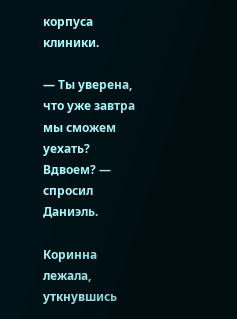корпуса клиники.

— Ты уверена, что уже завтра мы сможем уехать? Вдвоем? — спросил Даниэль.

Коринна лежала, уткнувшись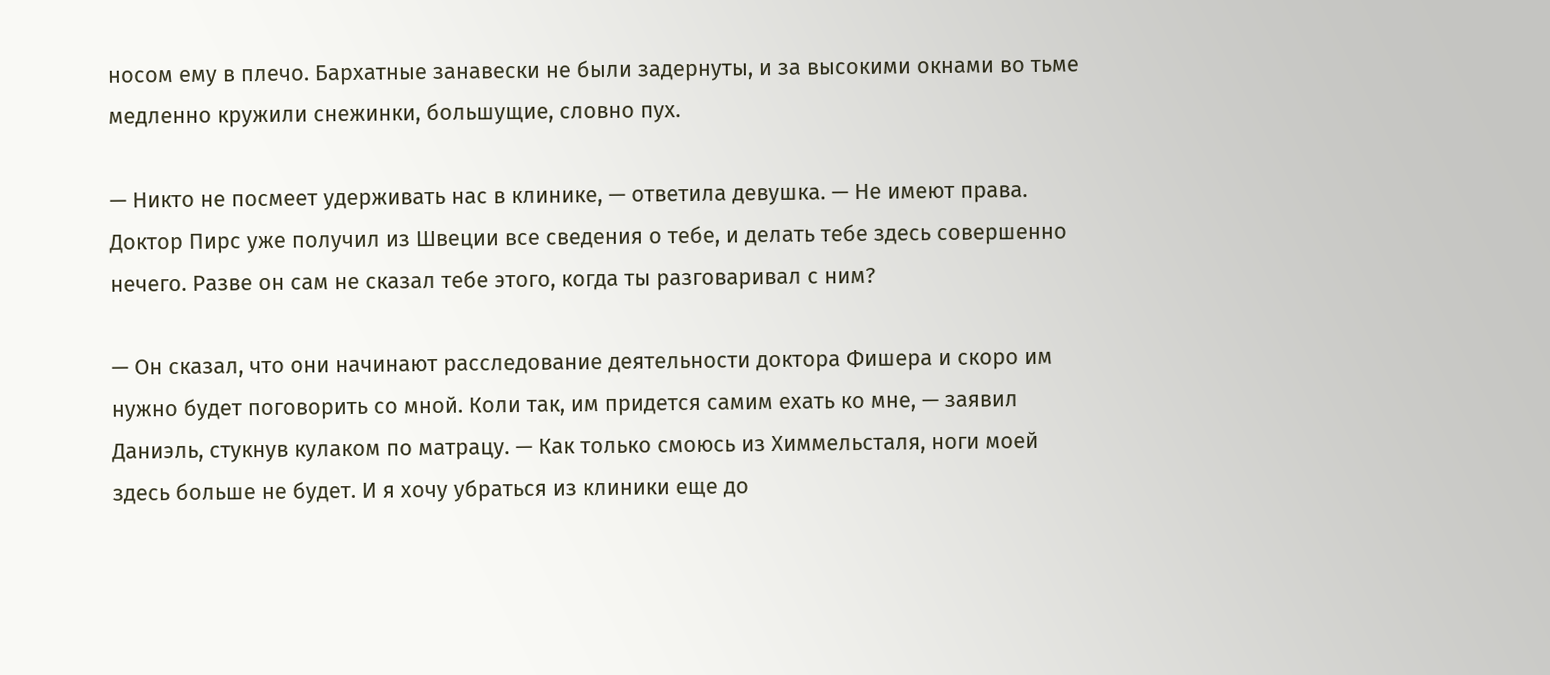носом ему в плечо. Бархатные занавески не были задернуты, и за высокими окнами во тьме медленно кружили снежинки, большущие, словно пух.

— Никто не посмеет удерживать нас в клинике, — ответила девушка. — Не имеют права. Доктор Пирс уже получил из Швеции все сведения о тебе, и делать тебе здесь совершенно нечего. Разве он сам не сказал тебе этого, когда ты разговаривал с ним?

— Он сказал, что они начинают расследование деятельности доктора Фишера и скоро им нужно будет поговорить со мной. Коли так, им придется самим ехать ко мне, — заявил Даниэль, стукнув кулаком по матрацу. — Как только смоюсь из Химмельсталя, ноги моей здесь больше не будет. И я хочу убраться из клиники еще до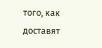того, как доставят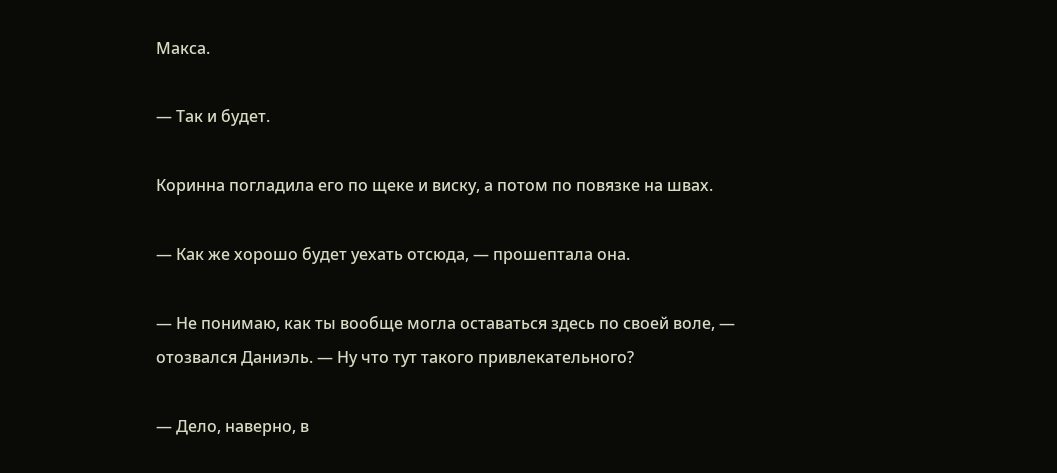Макса.

— Так и будет.

Коринна погладила его по щеке и виску, а потом по повязке на швах.

— Как же хорошо будет уехать отсюда, — прошептала она.

— Не понимаю, как ты вообще могла оставаться здесь по своей воле, — отозвался Даниэль. — Ну что тут такого привлекательного?

— Дело, наверно, в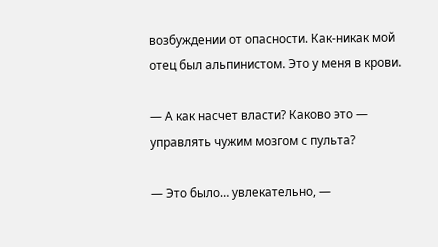возбуждении от опасности. Как-никак мой отец был альпинистом. Это у меня в крови.

— А как насчет власти? Каково это — управлять чужим мозгом с пульта?

— Это было… увлекательно, —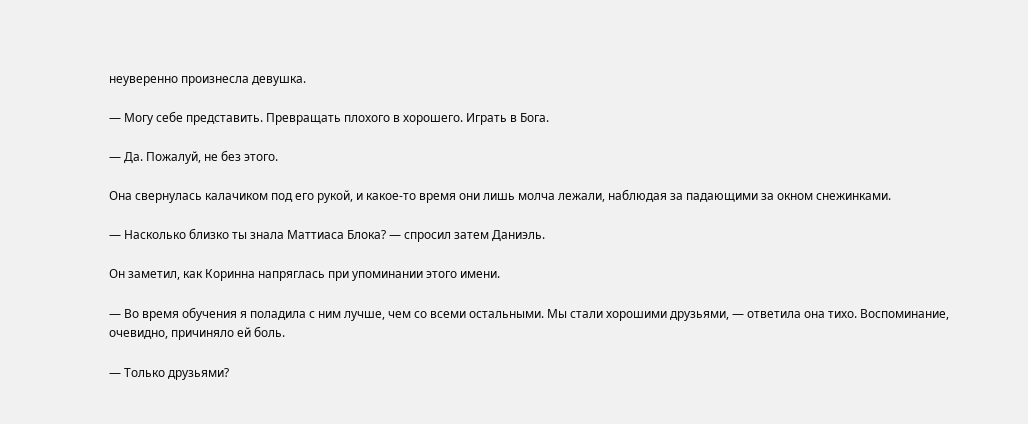неуверенно произнесла девушка.

— Могу себе представить. Превращать плохого в хорошего. Играть в Бога.

— Да. Пожалуй, не без этого.

Она свернулась калачиком под его рукой, и какое-то время они лишь молча лежали, наблюдая за падающими за окном снежинками.

— Насколько близко ты знала Маттиаса Блока? — спросил затем Даниэль.

Он заметил, как Коринна напряглась при упоминании этого имени.

— Во время обучения я поладила с ним лучше, чем со всеми остальными. Мы стали хорошими друзьями, — ответила она тихо. Воспоминание, очевидно, причиняло ей боль.

— Только друзьями?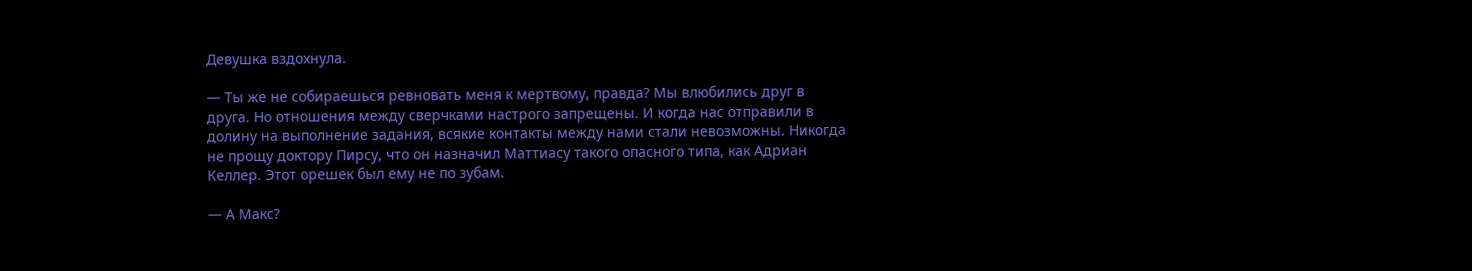Девушка вздохнула.

— Ты же не собираешься ревновать меня к мертвому, правда? Мы влюбились друг в друга. Но отношения между сверчками настрого запрещены. И когда нас отправили в долину на выполнение задания, всякие контакты между нами стали невозможны. Никогда не прощу доктору Пирсу, что он назначил Маттиасу такого опасного типа, как Адриан Келлер. Этот орешек был ему не по зубам.

— А Макс?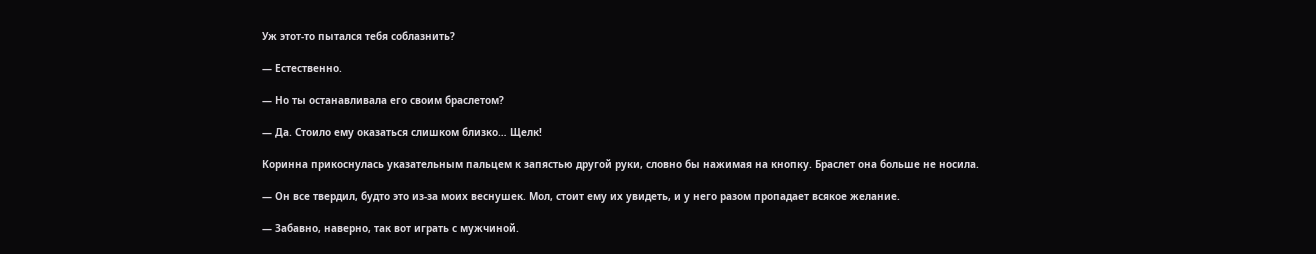Уж этот-то пытался тебя соблазнить?

— Естественно.

— Но ты останавливала его своим браслетом?

— Да. Стоило ему оказаться слишком близко… Щелк!

Коринна прикоснулась указательным пальцем к запястью другой руки, словно бы нажимая на кнопку. Браслет она больше не носила.

— Он все твердил, будто это из-за моих веснушек. Мол, стоит ему их увидеть, и у него разом пропадает всякое желание.

— Забавно, наверно, так вот играть с мужчиной.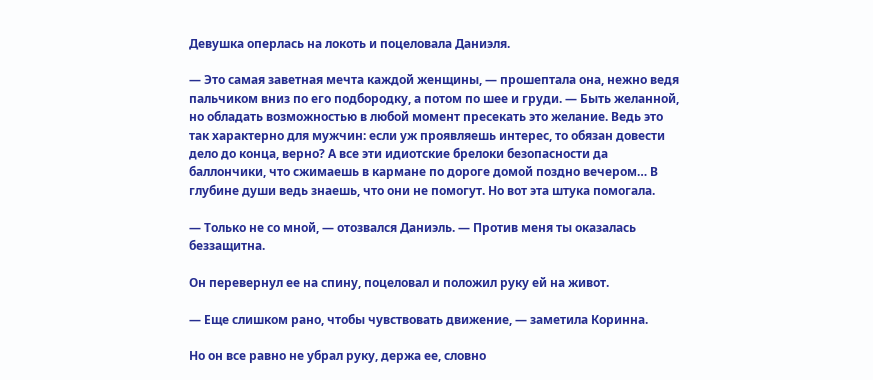Девушка оперлась на локоть и поцеловала Даниэля.

— Это самая заветная мечта каждой женщины, — прошептала она, нежно ведя пальчиком вниз по его подбородку, а потом по шее и груди. — Быть желанной, но обладать возможностью в любой момент пресекать это желание. Ведь это так характерно для мужчин: если уж проявляешь интерес, то обязан довести дело до конца, верно? А все эти идиотские брелоки безопасности да баллончики, что сжимаешь в кармане по дороге домой поздно вечером… В глубине души ведь знаешь, что они не помогут. Но вот эта штука помогала.

— Только не со мной, — отозвался Даниэль. — Против меня ты оказалась беззащитна.

Он перевернул ее на спину, поцеловал и положил руку ей на живот.

— Еще слишком рано, чтобы чувствовать движение, — заметила Коринна.

Но он все равно не убрал руку, держа ее, словно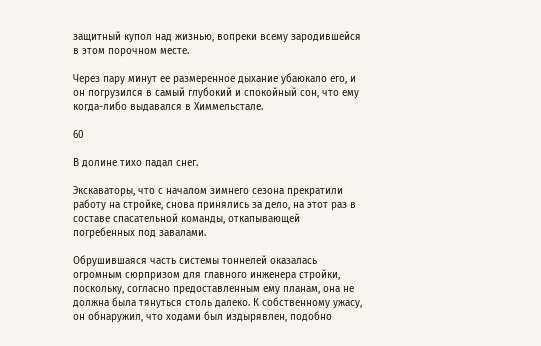защитный купол над жизнью, вопреки всему зародившейся в этом порочном месте.

Через пару минут ее размеренное дыхание убаюкало его, и он погрузился в самый глубокий и спокойный сон, что ему когда-либо выдавался в Химмельстале.

60

В долине тихо падал снег.

Экскаваторы, что с началом зимнего сезона прекратили работу на стройке, снова принялись за дело, на этот раз в составе спасательной команды, откапывающей погребенных под завалами.

Обрушившаяся часть системы тоннелей оказалась огромным сюрпризом для главного инженера стройки, поскольку, согласно предоставленным ему планам, она не должна была тянуться столь далеко. К собственному ужасу, он обнаружил, что ходами был издырявлен, подобно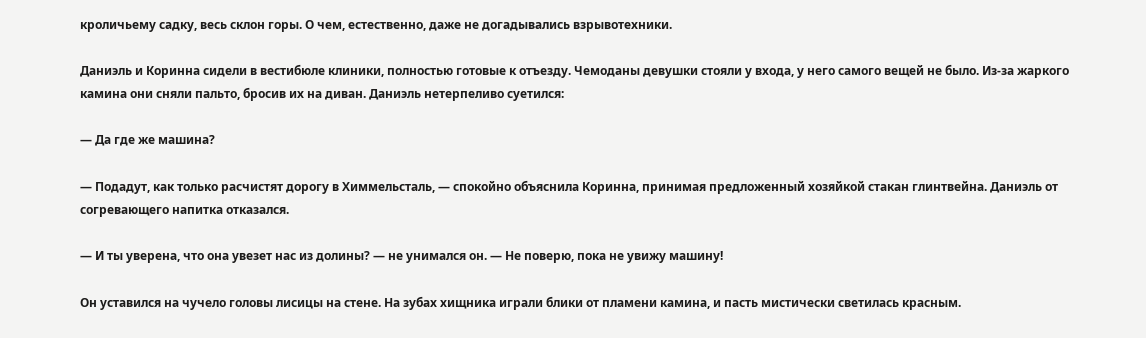кроличьему садку, весь склон горы. О чем, естественно, даже не догадывались взрывотехники.

Даниэль и Коринна сидели в вестибюле клиники, полностью готовые к отъезду. Чемоданы девушки стояли у входа, у него самого вещей не было. Из-за жаркого камина они сняли пальто, бросив их на диван. Даниэль нетерпеливо суетился:

— Да где же машина?

— Подадут, как только расчистят дорогу в Химмельсталь, — спокойно объяснила Коринна, принимая предложенный хозяйкой стакан глинтвейна. Даниэль от согревающего напитка отказался.

— И ты уверена, что она увезет нас из долины? — не унимался он. — Не поверю, пока не увижу машину!

Он уставился на чучело головы лисицы на стене. На зубах хищника играли блики от пламени камина, и пасть мистически светилась красным.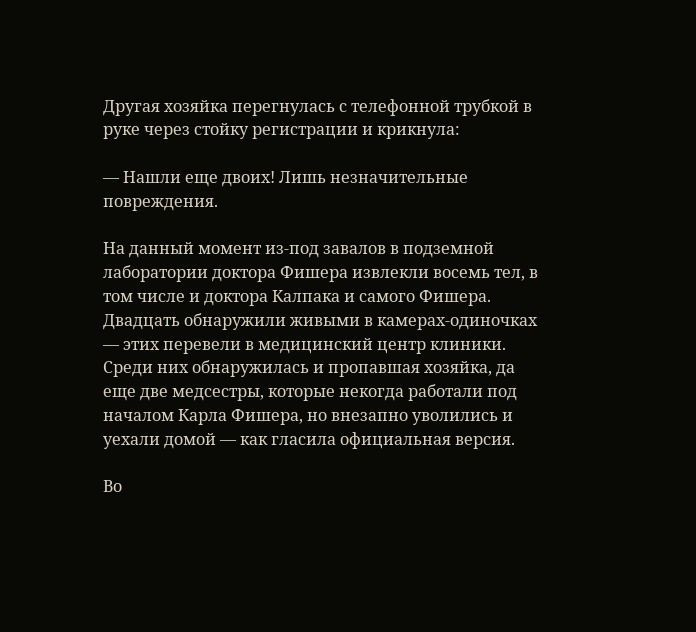Другая хозяйка перегнулась с телефонной трубкой в руке через стойку регистрации и крикнула:

— Нашли еще двоих! Лишь незначительные повреждения.

На данный момент из-под завалов в подземной лаборатории доктора Фишера извлекли восемь тел, в том числе и доктора Калпака и самого Фишера. Двадцать обнаружили живыми в камерах-одиночках — этих перевели в медицинский центр клиники. Среди них обнаружилась и пропавшая хозяйка, да еще две медсестры, которые некогда работали под началом Карла Фишера, но внезапно уволились и уехали домой — как гласила официальная версия.

Во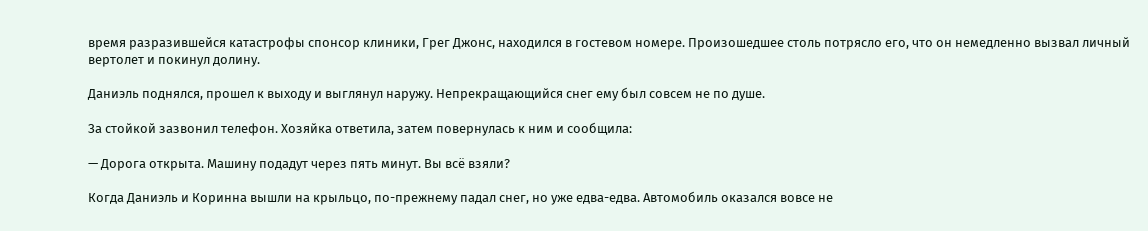время разразившейся катастрофы спонсор клиники, Грег Джонс, находился в гостевом номере. Произошедшее столь потрясло его, что он немедленно вызвал личный вертолет и покинул долину.

Даниэль поднялся, прошел к выходу и выглянул наружу. Непрекращающийся снег ему был совсем не по душе.

За стойкой зазвонил телефон. Хозяйка ответила, затем повернулась к ним и сообщила:

— Дорога открыта. Машину подадут через пять минут. Вы всё взяли?

Когда Даниэль и Коринна вышли на крыльцо, по-прежнему падал снег, но уже едва-едва. Автомобиль оказался вовсе не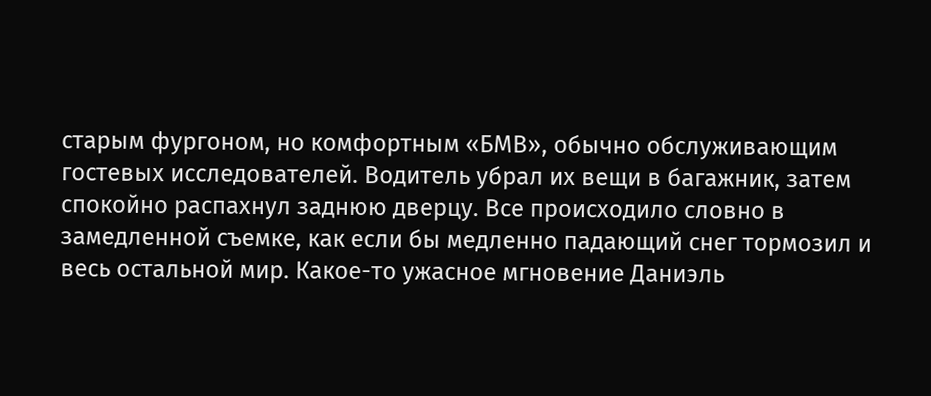старым фургоном, но комфортным «БМВ», обычно обслуживающим гостевых исследователей. Водитель убрал их вещи в багажник, затем спокойно распахнул заднюю дверцу. Все происходило словно в замедленной съемке, как если бы медленно падающий снег тормозил и весь остальной мир. Какое-то ужасное мгновение Даниэль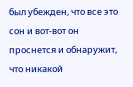был убежден, что все это сон и вот-вот он проснется и обнаружит, что никакой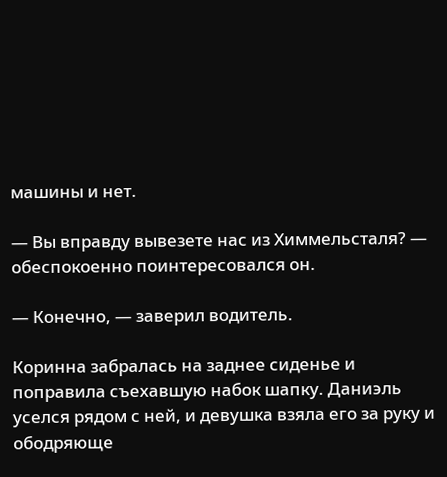машины и нет.

— Вы вправду вывезете нас из Химмельсталя? — обеспокоенно поинтересовался он.

— Конечно, — заверил водитель.

Коринна забралась на заднее сиденье и поправила съехавшую набок шапку. Даниэль уселся рядом с ней, и девушка взяла его за руку и ободряюще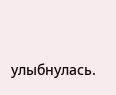улыбнулась.